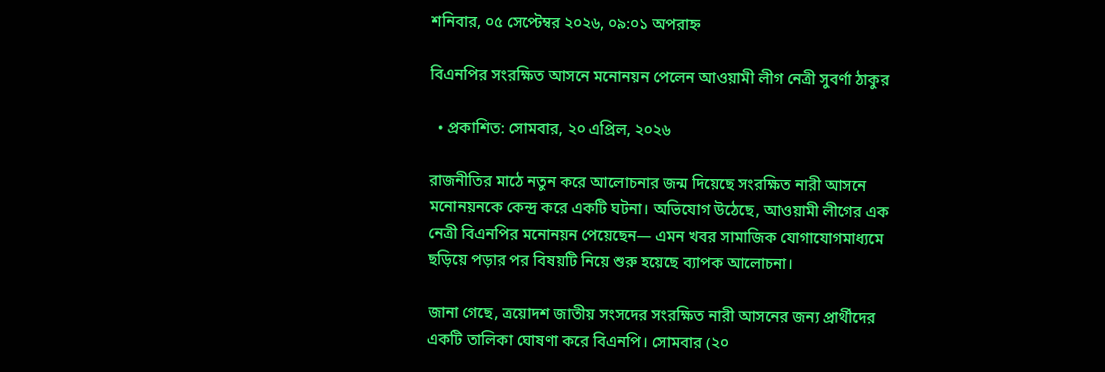শনিবার, ০৫ সেপ্টেম্বর ২০২৬, ০৯:০১ অপরাহ্ন

বিএনপির সংরক্ষিত আসনে মনোনয়ন পেলেন আওয়ামী লীগ নেত্রী সুবর্ণা ঠাকুর

  • প্রকাশিত: সোমবার, ২০ এপ্রিল, ২০২৬

রাজনীতির মাঠে নতুন করে আলোচনার জন্ম দিয়েছে সংরক্ষিত নারী আসনে মনোনয়নকে কেন্দ্র করে একটি ঘটনা। অভিযোগ উঠেছে, আওয়ামী লীগের এক নেত্রী বিএনপির মনোনয়ন পেয়েছেন— এমন খবর সামাজিক যোগাযোগমাধ্যমে ছড়িয়ে পড়ার পর বিষয়টি নিয়ে শুরু হয়েছে ব্যাপক আলোচনা।

জানা গেছে, ত্রয়োদশ জাতীয় সংসদের সংরক্ষিত নারী আসনের জন্য প্রার্থীদের একটি তালিকা ঘোষণা করে বিএনপি। সোমবার (২০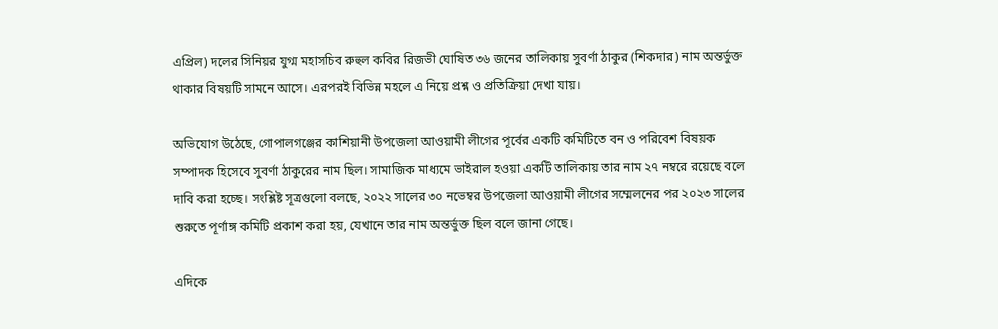এপ্রিল) দলের সিনিয়র যুগ্ম মহাসচিব রুহুল কবির রিজভী ঘোষিত ৩৬ জনের তালিকায় সুবর্ণা ঠাকুর (শিকদার) নাম অন্তর্ভুক্ত থাকার বিষয়টি সামনে আসে। এরপরই বিভিন্ন মহলে এ নিয়ে প্রশ্ন ও প্রতিক্রিয়া দেখা যায়।

অভিযোগ উঠেছে, গোপালগঞ্জের কাশিয়ানী উপজেলা আওয়ামী লীগের পূর্বের একটি কমিটিতে বন ও পরিবেশ বিষয়ক সম্পাদক হিসেবে সুবর্ণা ঠাকুরের নাম ছিল। সামাজিক মাধ্যমে ভাইরাল হওয়া একটি তালিকায় তার নাম ২৭ নম্বরে রয়েছে বলে দাবি করা হচ্ছে। সংশ্লিষ্ট সূত্রগুলো বলছে, ২০২২ সালের ৩০ নভেম্বর উপজেলা আওয়ামী লীগের সম্মেলনের পর ২০২৩ সালের শুরুতে পূর্ণাঙ্গ কমিটি প্রকাশ করা হয়, যেখানে তার নাম অন্তর্ভুক্ত ছিল বলে জানা গেছে।

এদিকে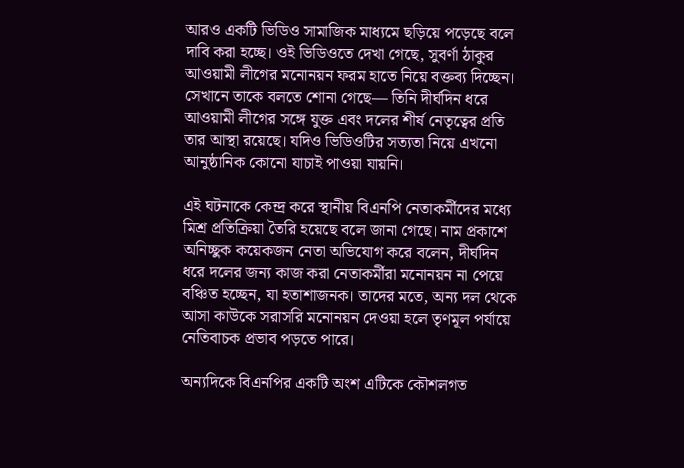আরও একটি ভিডিও সামাজিক মাধ্যমে ছড়িয়ে পড়েছে বলে দাবি করা হচ্ছে। ওই ভিডিওতে দেখা গেছে, সুবর্ণা ঠাকুর আওয়ামী লীগের মনোনয়ন ফরম হাতে নিয়ে বক্তব্য দিচ্ছেন। সেখানে তাকে বলতে শোনা গেছে— তিনি দীর্ঘদিন ধরে আওয়ামী লীগের সঙ্গে যুক্ত এবং দলের শীর্ষ নেতৃত্বের প্রতি তার আস্থা রয়েছে। যদিও ভিডিওটির সত্যতা নিয়ে এখনো আনুষ্ঠানিক কোনো যাচাই পাওয়া যায়নি।

এই ঘটনাকে কেন্দ্র করে স্থানীয় বিএনপি নেতাকর্মীদের মধ্যে মিশ্র প্রতিক্রিয়া তৈরি হয়েছে বলে জানা গেছে। নাম প্রকাশে অনিচ্ছুক কয়েকজন নেতা অভিযোগ করে বলেন, দীর্ঘদিন ধরে দলের জন্য কাজ করা নেতাকর্মীরা মনোনয়ন না পেয়ে বঞ্চিত হচ্ছেন, যা হতাশাজনক। তাদের মতে, অন্য দল থেকে আসা কাউকে সরাসরি মনোনয়ন দেওয়া হলে তৃণমূল পর্যায়ে নেতিবাচক প্রভাব পড়তে পারে।

অন্যদিকে বিএনপির একটি অংশ এটিকে কৌশলগত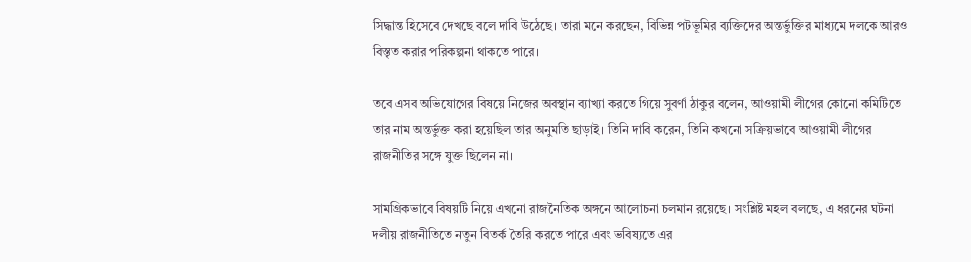সিদ্ধান্ত হিসেবে দেখছে বলে দাবি উঠেছে। তারা মনে করছেন, বিভিন্ন পটভূমির ব্যক্তিদের অন্তর্ভুক্তির মাধ্যমে দলকে আরও বিস্তৃত করার পরিকল্পনা থাকতে পারে।

তবে এসব অভিযোগের বিষয়ে নিজের অবস্থান ব্যাখ্যা করতে গিয়ে সুবর্ণা ঠাকুর বলেন, আওয়ামী লীগের কোনো কমিটিতে তার নাম অন্তর্ভুক্ত করা হয়েছিল তার অনুমতি ছাড়াই। তিনি দাবি করেন, তিনি কখনো সক্রিয়ভাবে আওয়ামী লীগের রাজনীতির সঙ্গে যুক্ত ছিলেন না।

সামগ্রিকভাবে বিষয়টি নিয়ে এখনো রাজনৈতিক অঙ্গনে আলোচনা চলমান রয়েছে। সংশ্লিষ্ট মহল বলছে, এ ধরনের ঘটনা দলীয় রাজনীতিতে নতুন বিতর্ক তৈরি করতে পারে এবং ভবিষ্যতে এর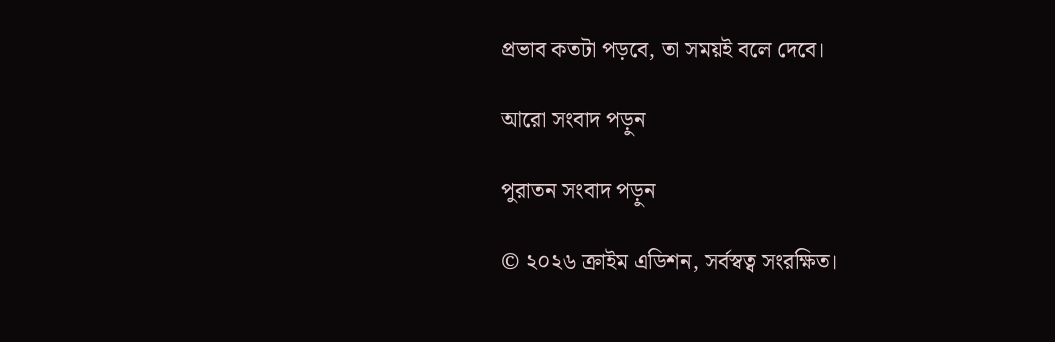প্রভাব কতটা পড়বে, তা সময়ই বলে দেবে।

আরো সংবাদ পড়ুন

পুরাতন সংবাদ পড়ুন

© ২০২৬ ক্রাইম এডিশন, সর্বস্বত্ব সংরক্ষিত।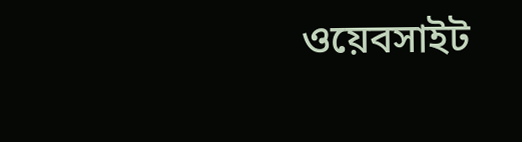ওয়েবসাইট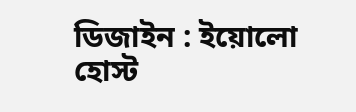ডিজাইন : ইয়োলো হোস্ট